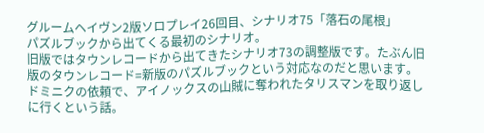グルームヘイヴン2版ソロプレイ26回目、シナリオ75「落石の尾根」
パズルブックから出てくる最初のシナリオ。
旧版ではタウンレコードから出てきたシナリオ73の調整版です。たぶん旧版のタウンレコード=新版のパズルブックという対応なのだと思います。
ドミニクの依頼で、アイノックスの山賊に奪われたタリスマンを取り返しに行くという話。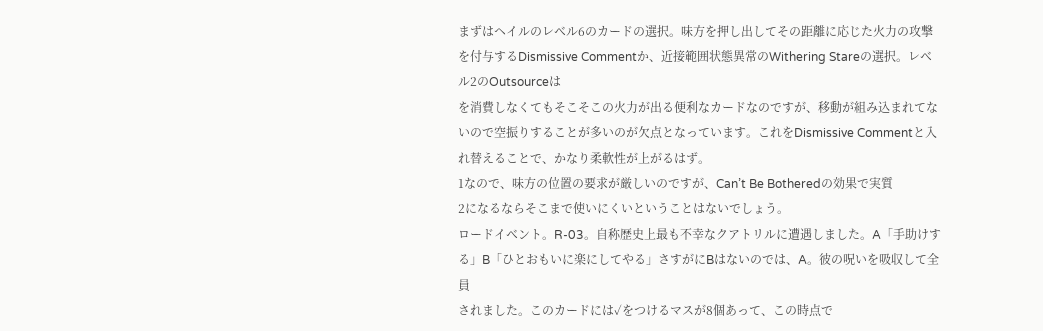まずはヘイルのレベル6のカードの選択。味方を押し出してその距離に応じた火力の攻撃を付与するDismissive Commentか、近接範囲状態異常のWithering Stareの選択。レベル2のOutsourceは
を消費しなくてもそこそこの火力が出る便利なカードなのですが、移動が組み込まれてないので空振りすることが多いのが欠点となっています。これをDismissive Commentと入れ替えることで、かなり柔軟性が上がるはず。
1なので、味方の位置の要求が厳しいのですが、Can’t Be Botheredの効果で実質
2になるならそこまで使いにくいということはないでしょう。
ロードイベント。R-03。自称歴史上最も不幸なクアトリルに遭遇しました。A「手助けする」B「ひとおもいに楽にしてやる」さすがにBはないのでは、A。彼の呪いを吸収して全員
されました。このカードには✓をつけるマスが8個あって、この時点で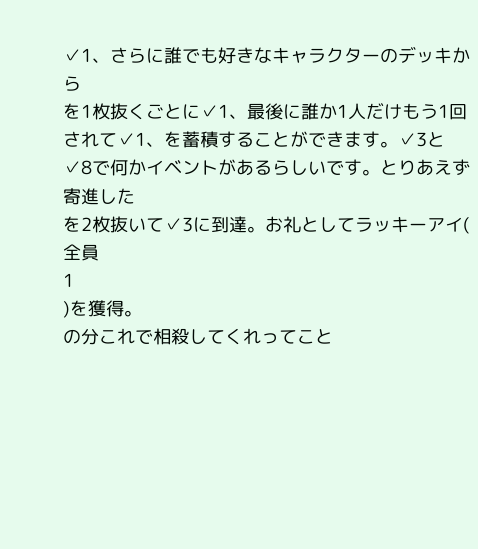✓1、さらに誰でも好きなキャラクターのデッキから
を1枚抜くごとに✓1、最後に誰か1人だけもう1回
されて✓1、を蓄積することができます。✓3と✓8で何かイベントがあるらしいです。とりあえず寄進した
を2枚抜いて✓3に到達。お礼としてラッキーアイ(
全員
1
)を獲得。
の分これで相殺してくれってこと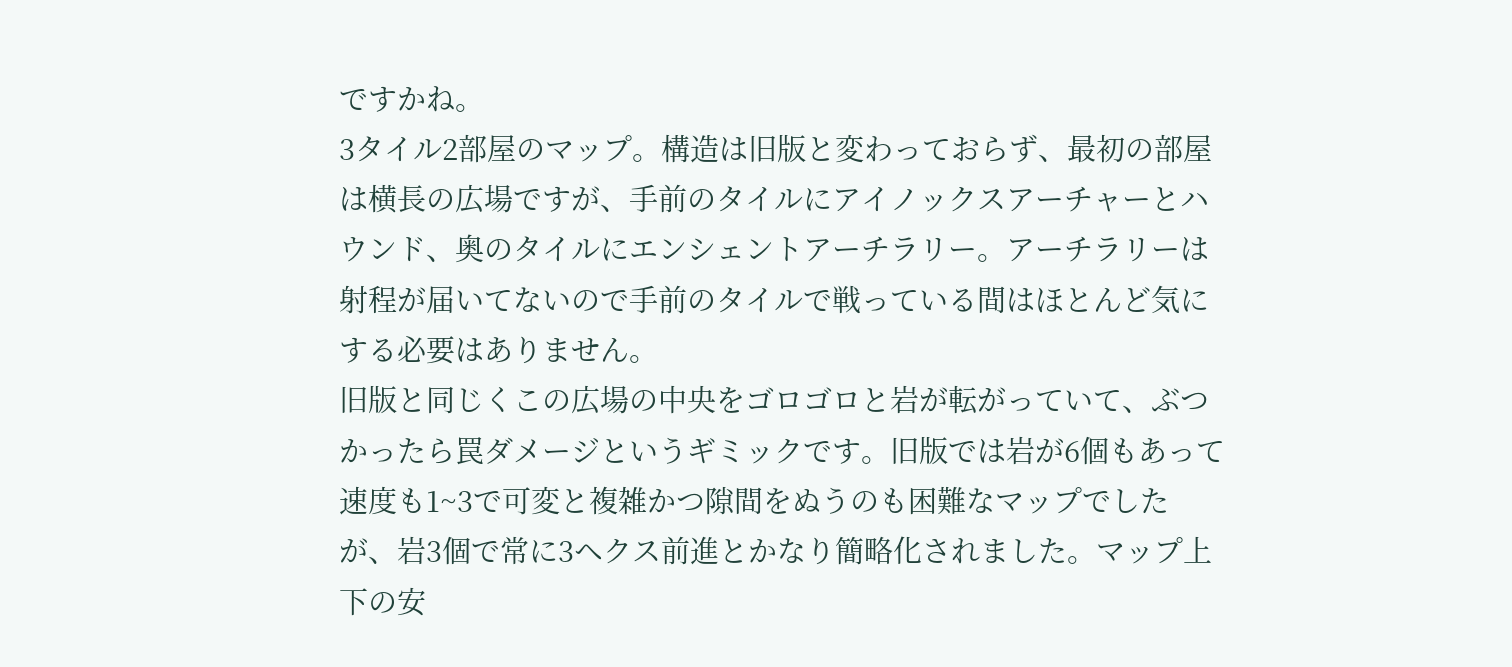ですかね。
3タイル2部屋のマップ。構造は旧版と変わっておらず、最初の部屋は横長の広場ですが、手前のタイルにアイノックスアーチャーとハウンド、奥のタイルにエンシェントアーチラリー。アーチラリーは射程が届いてないので手前のタイルで戦っている間はほとんど気にする必要はありません。
旧版と同じくこの広場の中央をゴロゴロと岩が転がっていて、ぶつかったら罠ダメージというギミックです。旧版では岩が6個もあって速度も1~3で可変と複雑かつ隙間をぬうのも困難なマップでしたが、岩3個で常に3ヘクス前進とかなり簡略化されました。マップ上下の安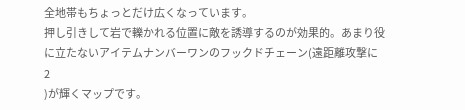全地帯もちょっとだけ広くなっています。
押し引きして岩で轢かれる位置に敵を誘導するのが効果的。あまり役に立たないアイテムナンバーワンのフックドチェーン(遠距離攻撃に
2
)が輝くマップです。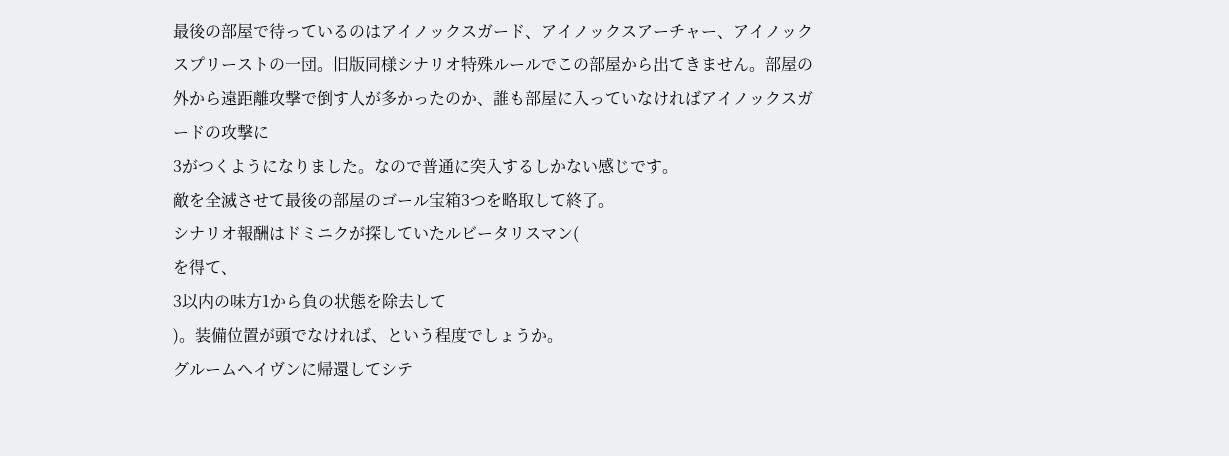最後の部屋で待っているのはアイノックスガード、アイノックスアーチャー、アイノックスプリーストの一団。旧版同様シナリオ特殊ルールでこの部屋から出てきません。部屋の外から遠距離攻撃で倒す人が多かったのか、誰も部屋に入っていなければアイノックスガードの攻撃に
3がつくようになりました。なので普通に突入するしかない感じです。
敵を全滅させて最後の部屋のゴール宝箱3つを略取して終了。
シナリオ報酬はドミニクが探していたルビータリスマン(
を得て、
3以内の味方1から負の状態を除去して
)。装備位置が頭でなければ、という程度でしょうか。
グルームヘイヴンに帰還してシテ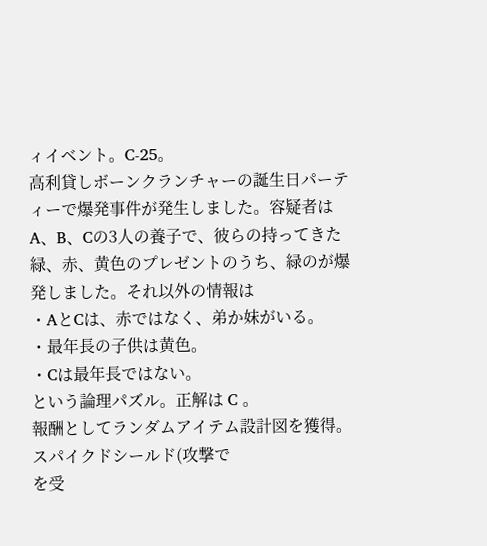ィイベント。C-25。
高利貸しボーンクランチャーの誕生日パーティーで爆発事件が発生しました。容疑者はA、B、Cの3人の養子で、彼らの持ってきた緑、赤、黄色のプレゼントのうち、緑のが爆発しました。それ以外の情報は
・AとCは、赤ではなく、弟か妹がいる。
・最年長の子供は黄色。
・Cは最年長ではない。
という論理パズル。正解は C 。
報酬としてランダムアイテム設計図を獲得。スパイクドシールド(攻撃で
を受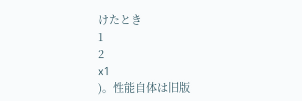けたとき
1
2
x1
)。性能自体は旧版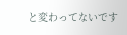と変わってないです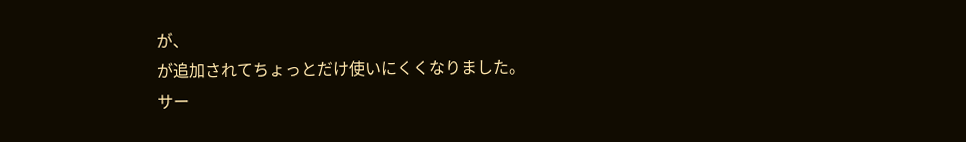が、
が追加されてちょっとだけ使いにくくなりました。
サー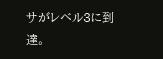サがレベル3に到達。